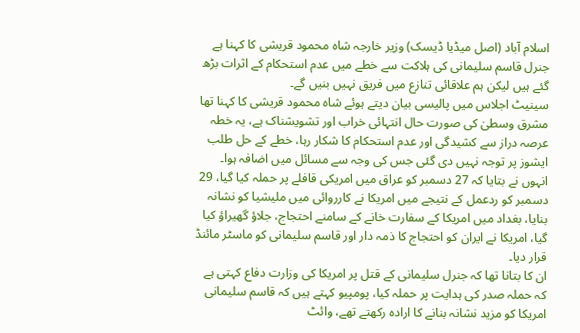اسلام آباد (اصل میڈیا ڈیسک) وزیر خارجہ شاہ محمود قریشی کا کہنا ہے جنرل قاسم سلیمانی کی ہلاکت سے خطے میں عدم استحکام کے اثرات بڑھ گئے ہیں لیکن ہم علاقائی تنازع میں فریق نہیں بنیں گے۔
سینیٹ اجلاس میں پالیسی بیان دیتے ہوئے شاہ محمود قریشی کا کہنا تھا مشرق وسطیٰ کی صورت حال انتہائی خراب اور تشویشناک ہے، یہ خطہ عرصہ دراز سے کشیدگی اور عدم استحکام کا شکار رہا، خطے کے حل طلب ایشوز پر توجہ نہیں دی گئی جس کی وجہ سے مسائل میں اضافہ ہوا۔
انہوں نے بتایا کہ 27 دسمبر کو عراق میں امریکی قافلے پر حملہ کیا گیا، 29 دسمبر کو ردعمل کے نتیجے میں امریکا نے کارروائی میں ملیشیا کو نشانہ بنایا، بغداد میں امریکا کے سفارت خانے کے سامنے احتجاج، جلاؤ گھیراؤ کیا گیا، امریکا نے ایران کو احتجاج کا ذمہ دار اور قاسم سلیمانی کو ماسٹر مائنڈ قرار دیا۔
ان کا بتانا تھا کہ جنرل سلیمانی کے قتل پر امریکا کی وزارت دفاع کہتی ہے کہ حملہ صدر کی ہدایت پر حملہ کیا، پومپیو کہتے ہیں کہ قاسم سلیمانی امریکا کو مزید نشانہ بنانے کا ارادہ رکھتے تھے، وائٹ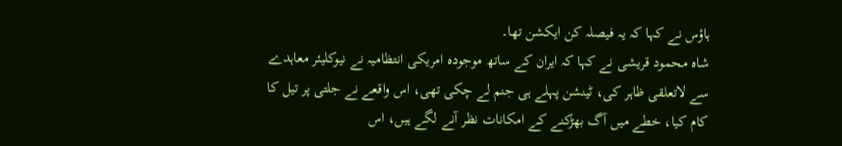ہاؤس نے کہا کہ یہ فیصلہ کن ایکشن تھا۔
شاہ محمود قریشی نے کہا کہ ایران کے ساتھ موجودہ امریکی انتظامیہ نے نیوکلیئر معاہدے سے لاتعلقی ظاہر کی، ٹینشن پہلے ہی جنم لے چکی تھی، اس واقعے نے جلتی پر تیل کا کام کیا، خطے میں آگ بھڑکنے کے امکانات نظر آنے لگے ہیں، اس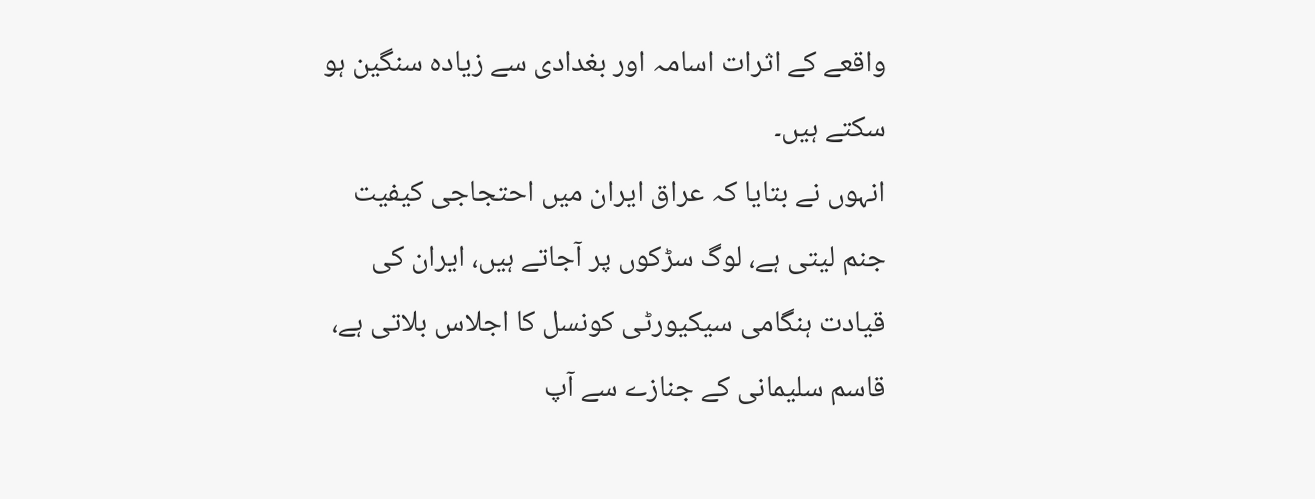واقعے کے اثرات اسامہ اور بغدادی سے زیادہ سنگین ہو سکتے ہیں۔
انہوں نے بتایا کہ عراق ایران میں احتجاجی کیفیت جنم لیتی ہے، لوگ سڑکوں پر آجاتے ہیں، ایران کی قیادت ہنگامی سیکیورٹی کونسل کا اجلاس بلاتی ہے، قاسم سلیمانی کے جنازے سے آپ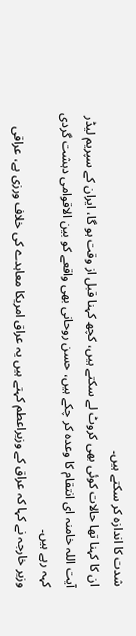شدت کا اندازہ کر سکتے ہیں۔
ان کا کہنا تھا حالات کوئی بھی کروٹ لے سکتے ہیں، کچھ کہنا قبل از وقت ہو گا، ایران کے سپریم لیڈر آیت اللہ خامنہ ای انتقام کا وعدہ کر چکے ہیں، حسن روحانی بھی واقعے کو بین الاقوامی دہشت گردی کہہ رہے ہیں۔
وزیر خارجہ نے کہا کہ عراق کے وزیراعطم کہتے ہیں یہ عراق امریکا معاہدے کی خلاف ورزی ہے، عراقی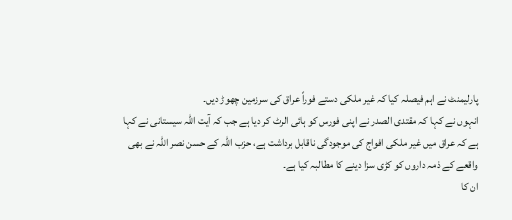پارلیمنٹ نے اہم فیصلہ کیا کہ غیر ملکی دستے فوراً عراق کی سرزمین چھوڑ دیں۔
انہوں نے کہا کہ مقتدی الصدر نے اپنی فورس کو ہائی الرٹ کر دیا ہے جب کہ آیت اللہ سیستانی نے کہا ہے کہ عراق میں غیر ملکی افواج کی موجودگی ناقابل برداشت ہے، حزب اللہ کے حسن نصر اللہ نے بھی واقعے کے ذمہ داروں کو کڑی سزا دینے کا مطالبہ کیا ہے۔
ان کا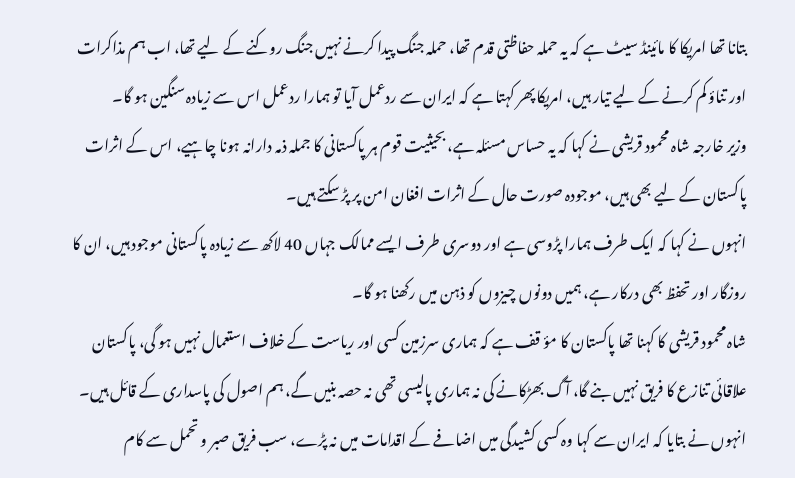بتانا تھا امریکا کا مائینڈ سیٹ ہے کہ یہ حملہ حفاظتی قدم تھا، حملہ جنگ پیدا کرنے نہیں جنگ روکنے کے لیے تھا، اب ہم مذاکرات اور تناؤ کم کرنے کے لیے تیار ہیں، امریکا پھر کہتا ہے کہ ایران سے ردعمل آیا تو ہمارا ردعمل اس سے زیادہ سنگین ہو گا۔
وزیر خارجہ شاہ محمود قریشی نے کہا کہ یہ حساس مسئلہ ہے، بحیثیت قوم ہر پاکستانی کا جملہ ذمہ دارانہ ہونا چاہیے، اس کے اثرات پاکستان کے لیے بھی ہیں، موجودہ صورت حال کے اثرات افغان امن پر پڑ سکتے ہیں۔
انہوں نے کہا کہ ایک طرف ہمارا پڑوسی ہے اور دوسری طرف ایسے ممالک جہاں 40 لاکھ سے زیادہ پاکستانی موجود ہیں، ان کا روزگار اور تحفظ بھی درکار ہے، ہمیں دونوں چیزوں کو ذہن میں رکھنا ہو گا۔
شاہ محمود قریشی کا کہنا تھا پاکستان کا مؤ قف ہے کہ ہماری سرزمین کسی اور ریاست کے خلاف استعمال نہیں ہو گی، پاکستان علاقائی تنازع کا فریق نہیں بنے گا، آگ بھڑکانے کی نہ ہماری پالیسی تھی نہ حصہ بنیں گے، ہم اصول کی پاسداری کے قائل ہیں۔
انہوں نے بتایا کہ ایران سے کہا وہ کسی کشیدگی میں اضافے کے اقدامات میں نہ پڑے، سب فریق صبر و تحمل سے کام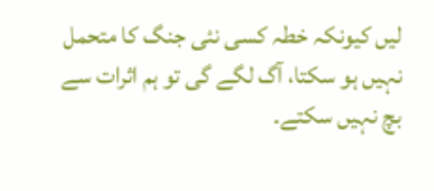لیں کیونکہ خطہ کسی نئی جنگ کا متحمل نہیں ہو سکتا، آگ لگے گی تو ہم اثرات سے بچ نہیں سکتے۔